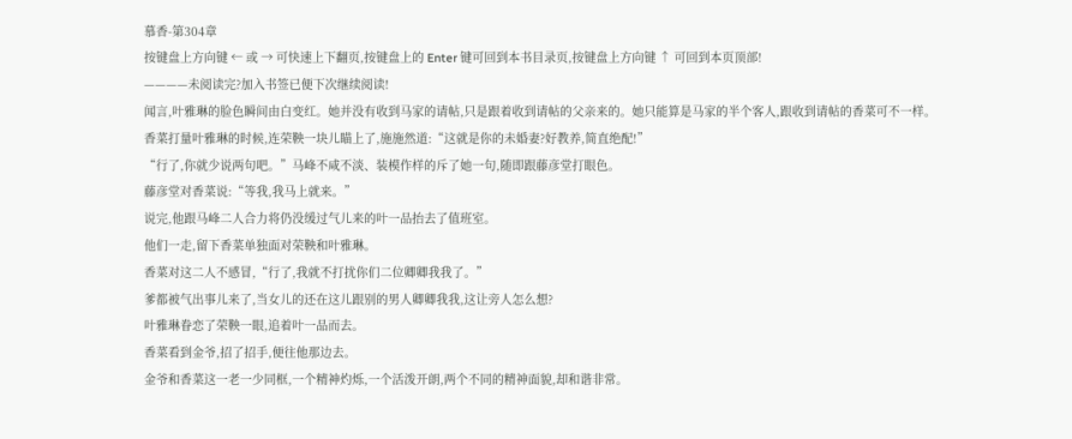慕香-第304章
按键盘上方向键 ← 或 → 可快速上下翻页,按键盘上的 Enter 键可回到本书目录页,按键盘上方向键 ↑ 可回到本页顶部!
————未阅读完?加入书签已便下次继续阅读!
闻言,叶雅琳的脸色瞬间由白变红。她并没有收到马家的请帖,只是跟着收到请帖的父亲来的。她只能算是马家的半个客人,跟收到请帖的香菜可不一样。
香菜打量叶雅琳的时候,连荣鞅一块儿瞄上了,施施然道:“这就是你的未婚妻?好教养,简直绝配!”
“行了,你就少说两句吧。”马峰不咸不淡、装模作样的斥了她一句,随即跟藤彦堂打眼色。
藤彦堂对香菜说:“等我,我马上就来。”
说完,他跟马峰二人合力将仍没缓过气儿来的叶一品抬去了值班室。
他们一走,留下香菜单独面对荣鞅和叶雅琳。
香菜对这二人不感冒,“行了,我就不打扰你们二位卿卿我我了。”
爹都被气出事儿来了,当女儿的还在这儿跟别的男人卿卿我我,这让旁人怎么想?
叶雅琳眷恋了荣鞅一眼,追着叶一品而去。
香菜看到金爷,招了招手,便往他那边去。
金爷和香菜这一老一少同框,一个精神灼烁,一个活泼开朗,两个不同的精神面貌,却和谐非常。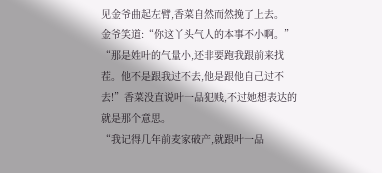见金爷曲起左臂,香菜自然而然挽了上去。
金爷笑道:“你这丫头气人的本事不小啊。”
“那是姓叶的气量小,还非要跑我跟前来找茬。他不是跟我过不去,他是跟他自己过不去!”香菜没直说叶一品犯贱,不过她想表达的就是那个意思。
“我记得几年前麦家破产,就跟叶一品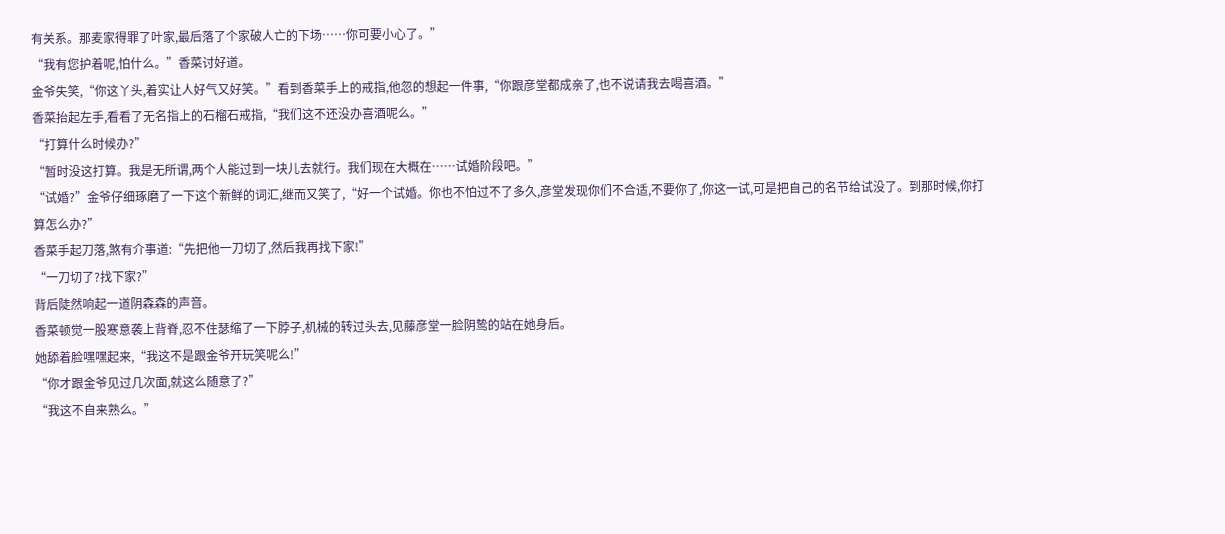有关系。那麦家得罪了叶家,最后落了个家破人亡的下场……你可要小心了。”
“我有您护着呢,怕什么。”香菜讨好道。
金爷失笑,“你这丫头,着实让人好气又好笑。”看到香菜手上的戒指,他忽的想起一件事,“你跟彦堂都成亲了,也不说请我去喝喜酒。”
香菜抬起左手,看看了无名指上的石榴石戒指,“我们这不还没办喜酒呢么。”
“打算什么时候办?”
“暂时没这打算。我是无所谓,两个人能过到一块儿去就行。我们现在大概在……试婚阶段吧。”
“试婚?”金爷仔细琢磨了一下这个新鲜的词汇,继而又笑了,“好一个试婚。你也不怕过不了多久,彦堂发现你们不合适,不要你了,你这一试,可是把自己的名节给试没了。到那时候,你打算怎么办?”
香菜手起刀落,煞有介事道:“先把他一刀切了,然后我再找下家!”
“一刀切了?找下家?”
背后陡然响起一道阴森森的声音。
香菜顿觉一股寒意袭上背脊,忍不住瑟缩了一下脖子,机械的转过头去,见藤彦堂一脸阴鸷的站在她身后。
她舔着脸嘿嘿起来,“我这不是跟金爷开玩笑呢么!”
“你才跟金爷见过几次面,就这么随意了?”
“我这不自来熟么。”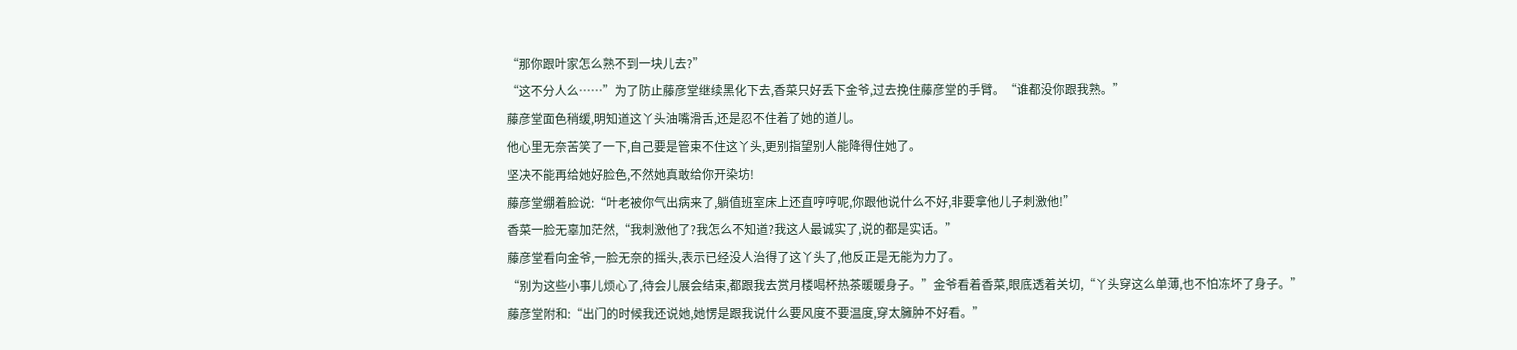“那你跟叶家怎么熟不到一块儿去?”
“这不分人么……”为了防止藤彦堂继续黑化下去,香菜只好丢下金爷,过去挽住藤彦堂的手臂。“谁都没你跟我熟。”
藤彦堂面色稍缓,明知道这丫头油嘴滑舌,还是忍不住着了她的道儿。
他心里无奈苦笑了一下,自己要是管束不住这丫头,更别指望别人能降得住她了。
坚决不能再给她好脸色,不然她真敢给你开染坊!
藤彦堂绷着脸说:“叶老被你气出病来了,躺值班室床上还直哼哼呢,你跟他说什么不好,非要拿他儿子刺激他!”
香菜一脸无辜加茫然,“我刺激他了?我怎么不知道?我这人最诚实了,说的都是实话。”
藤彦堂看向金爷,一脸无奈的摇头,表示已经没人治得了这丫头了,他反正是无能为力了。
“别为这些小事儿烦心了,待会儿展会结束,都跟我去赏月楼喝杯热茶暖暖身子。”金爷看着香菜,眼底透着关切,“丫头穿这么单薄,也不怕冻坏了身子。”
藤彦堂附和:“出门的时候我还说她,她愣是跟我说什么要风度不要温度,穿太臃肿不好看。”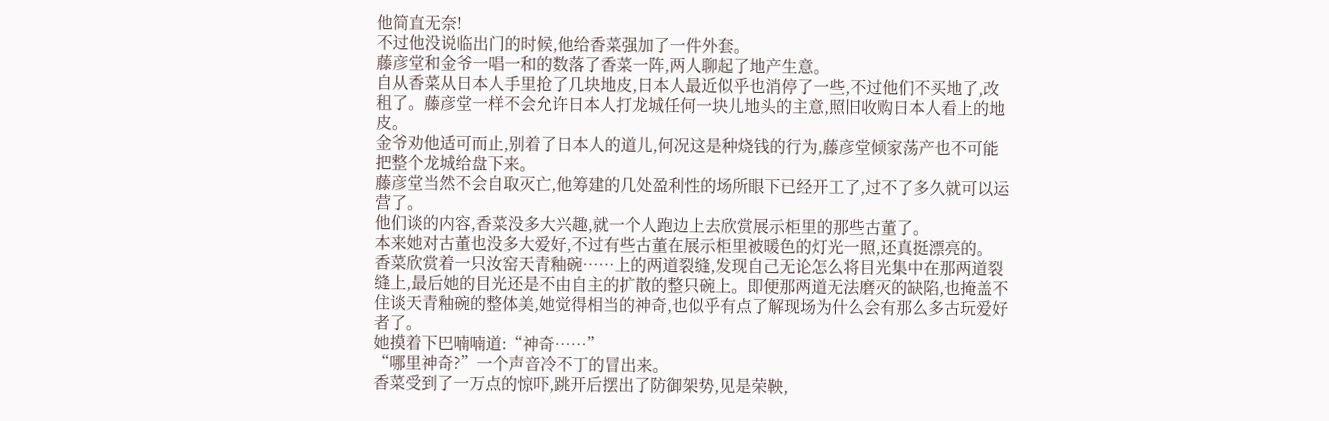他简直无奈!
不过他没说临出门的时候,他给香菜强加了一件外套。
藤彦堂和金爷一唱一和的数落了香菜一阵,两人聊起了地产生意。
自从香菜从日本人手里抢了几块地皮,日本人最近似乎也消停了一些,不过他们不买地了,改租了。藤彦堂一样不会允许日本人打龙城任何一块儿地头的主意,照旧收购日本人看上的地皮。
金爷劝他适可而止,别着了日本人的道儿,何况这是种烧钱的行为,藤彦堂倾家荡产也不可能把整个龙城给盘下来。
藤彦堂当然不会自取灭亡,他筹建的几处盈利性的场所眼下已经开工了,过不了多久就可以运营了。
他们谈的内容,香菜没多大兴趣,就一个人跑边上去欣赏展示柜里的那些古董了。
本来她对古董也没多大爱好,不过有些古董在展示柜里被暖色的灯光一照,还真挺漂亮的。
香菜欣赏着一只汝窑天青釉碗……上的两道裂缝,发现自己无论怎么将目光集中在那两道裂缝上,最后她的目光还是不由自主的扩散的整只碗上。即便那两道无法磨灭的缺陷,也掩盖不住谈天青釉碗的整体美,她觉得相当的神奇,也似乎有点了解现场为什么会有那么多古玩爱好者了。
她摸着下巴喃喃道:“神奇……”
“哪里神奇?”一个声音冷不丁的冒出来。
香菜受到了一万点的惊吓,跳开后摆出了防御架势,见是荣鞅,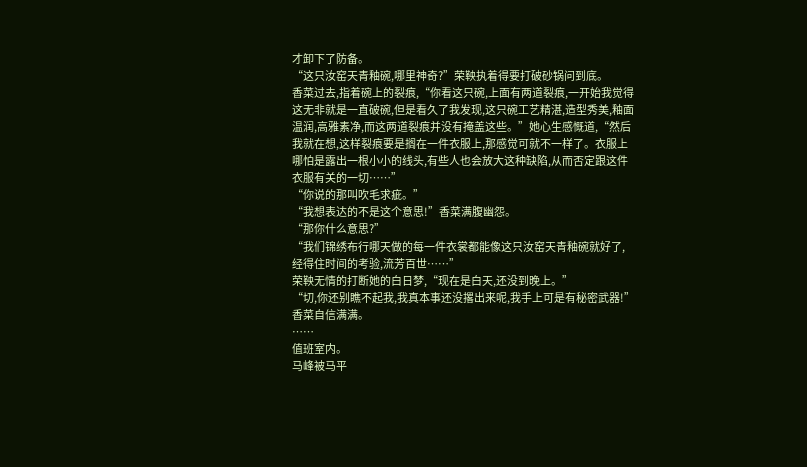才卸下了防备。
“这只汝窑天青釉碗,哪里神奇?”荣鞅执着得要打破砂锅问到底。
香菜过去,指着碗上的裂痕,“你看这只碗,上面有两道裂痕,一开始我觉得这无非就是一直破碗,但是看久了我发现,这只碗工艺精湛,造型秀美,釉面温润,高雅素净,而这两道裂痕并没有掩盖这些。”她心生感慨道,“然后我就在想,这样裂痕要是搁在一件衣服上,那感觉可就不一样了。衣服上哪怕是露出一根小小的线头,有些人也会放大这种缺陷,从而否定跟这件衣服有关的一切……”
“你说的那叫吹毛求疵。”
“我想表达的不是这个意思!”香菜满腹幽怨。
“那你什么意思?”
“我们锦绣布行哪天做的每一件衣裳都能像这只汝窑天青釉碗就好了,经得住时间的考验,流芳百世……”
荣鞅无情的打断她的白日梦,“现在是白天,还没到晚上。”
“切,你还别瞧不起我,我真本事还没撂出来呢,我手上可是有秘密武器!”香菜自信满满。
……
值班室内。
马峰被马平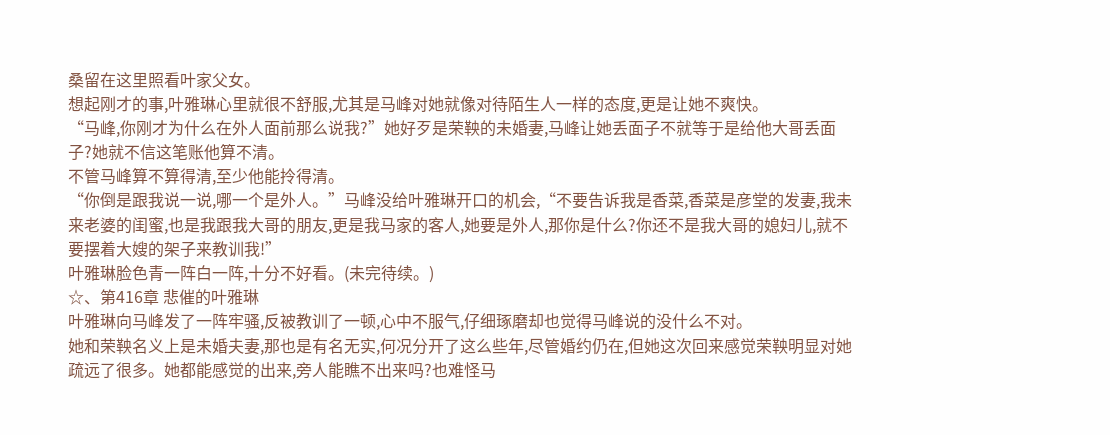桑留在这里照看叶家父女。
想起刚才的事,叶雅琳心里就很不舒服,尤其是马峰对她就像对待陌生人一样的态度,更是让她不爽快。
“马峰,你刚才为什么在外人面前那么说我?”她好歹是荣鞅的未婚妻,马峰让她丢面子不就等于是给他大哥丢面子?她就不信这笔账他算不清。
不管马峰算不算得清,至少他能拎得清。
“你倒是跟我说一说,哪一个是外人。”马峰没给叶雅琳开口的机会,“不要告诉我是香菜,香菜是彦堂的发妻,我未来老婆的闺蜜,也是我跟我大哥的朋友,更是我马家的客人,她要是外人,那你是什么?你还不是我大哥的媳妇儿,就不要摆着大嫂的架子来教训我!”
叶雅琳脸色青一阵白一阵,十分不好看。(未完待续。)
☆、第416章 悲催的叶雅琳
叶雅琳向马峰发了一阵牢骚,反被教训了一顿,心中不服气,仔细琢磨却也觉得马峰说的没什么不对。
她和荣鞅名义上是未婚夫妻,那也是有名无实,何况分开了这么些年,尽管婚约仍在,但她这次回来感觉荣鞅明显对她疏远了很多。她都能感觉的出来,旁人能瞧不出来吗?也难怪马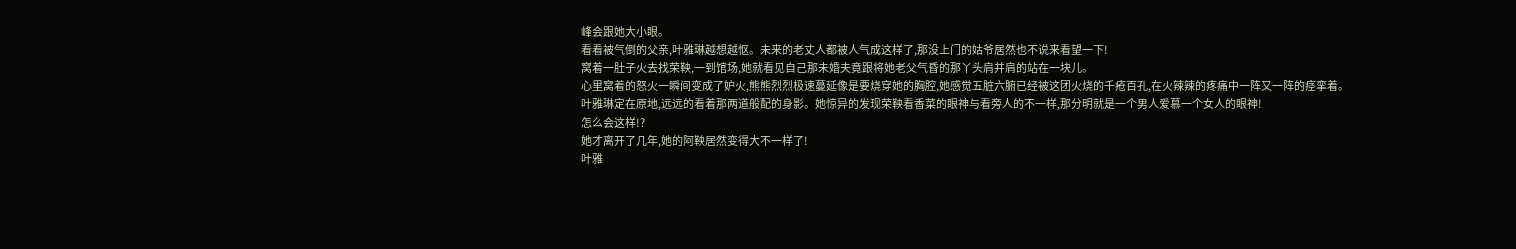峰会跟她大小眼。
看看被气倒的父亲,叶雅琳越想越怄。未来的老丈人都被人气成这样了,那没上门的姑爷居然也不说来看望一下!
窝着一肚子火去找荣鞅,一到馆场,她就看见自己那未婚夫竟跟将她老父气昏的那丫头肩并肩的站在一块儿。
心里窝着的怒火一瞬间变成了妒火,熊熊烈烈极速蔓延像是要烧穿她的胸腔,她感觉五脏六腑已经被这团火烧的千疮百孔,在火辣辣的疼痛中一阵又一阵的痉挛着。
叶雅琳定在原地,远远的看着那两道般配的身影。她惊异的发现荣鞅看香菜的眼神与看旁人的不一样,那分明就是一个男人爱慕一个女人的眼神!
怎么会这样!?
她才离开了几年,她的阿鞅居然变得大不一样了!
叶雅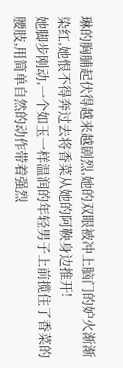琳的胸脯起伏得越来越剧烈,她的双眼被冲上脑门的妒火渐渐染红,她恨不得奔过去将香菜从她的阿鞅身边推开!
她脚步刚动,一个如玉一样温润的年轻男子上前揽住了香菜的腰肢,用简单自然的动作带着强烈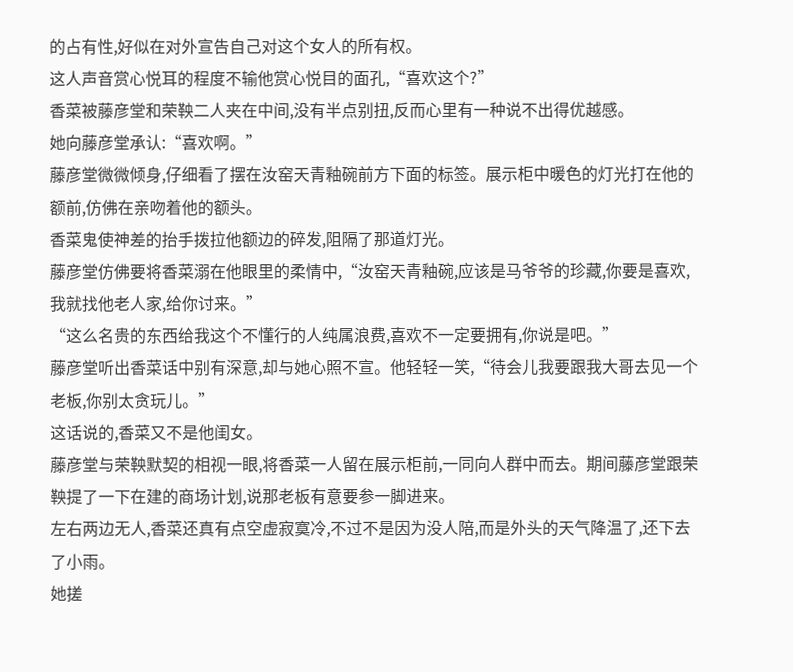的占有性,好似在对外宣告自己对这个女人的所有权。
这人声音赏心悦耳的程度不输他赏心悦目的面孔,“喜欢这个?”
香菜被藤彦堂和荣鞅二人夹在中间,没有半点别扭,反而心里有一种说不出得优越感。
她向藤彦堂承认:“喜欢啊。”
藤彦堂微微倾身,仔细看了摆在汝窑天青釉碗前方下面的标签。展示柜中暖色的灯光打在他的额前,仿佛在亲吻着他的额头。
香菜鬼使神差的抬手拨拉他额边的碎发,阻隔了那道灯光。
藤彦堂仿佛要将香菜溺在他眼里的柔情中,“汝窑天青釉碗,应该是马爷爷的珍藏,你要是喜欢,我就找他老人家,给你讨来。”
“这么名贵的东西给我这个不懂行的人纯属浪费,喜欢不一定要拥有,你说是吧。”
藤彦堂听出香菜话中别有深意,却与她心照不宣。他轻轻一笑,“待会儿我要跟我大哥去见一个老板,你别太贪玩儿。”
这话说的,香菜又不是他闺女。
藤彦堂与荣鞅默契的相视一眼,将香菜一人留在展示柜前,一同向人群中而去。期间藤彦堂跟荣鞅提了一下在建的商场计划,说那老板有意要参一脚进来。
左右两边无人,香菜还真有点空虚寂寞冷,不过不是因为没人陪,而是外头的天气降温了,还下去了小雨。
她搓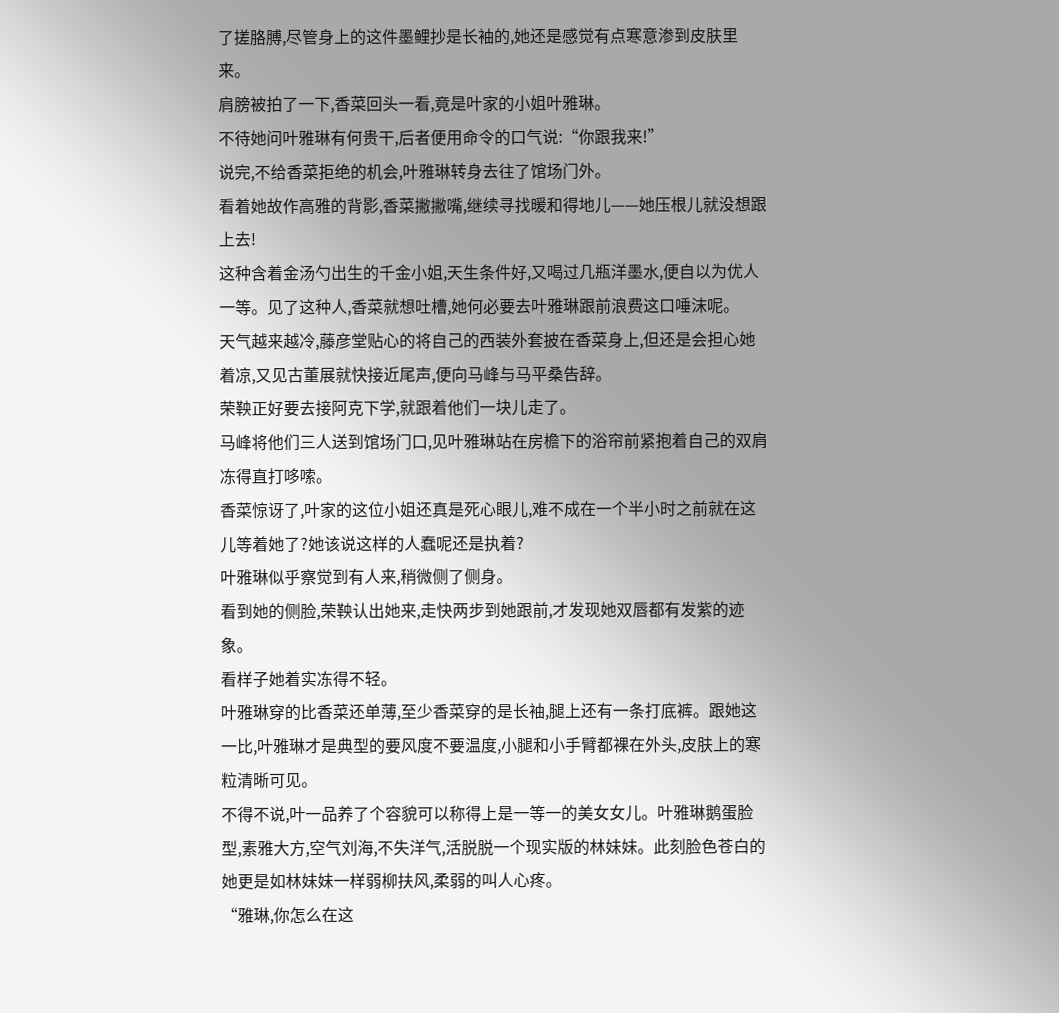了搓胳膊,尽管身上的这件墨鲤抄是长袖的,她还是感觉有点寒意渗到皮肤里来。
肩膀被拍了一下,香菜回头一看,竟是叶家的小姐叶雅琳。
不待她问叶雅琳有何贵干,后者便用命令的口气说:“你跟我来!”
说完,不给香菜拒绝的机会,叶雅琳转身去往了馆场门外。
看着她故作高雅的背影,香菜撇撇嘴,继续寻找暖和得地儿——她压根儿就没想跟上去!
这种含着金汤勺出生的千金小姐,天生条件好,又喝过几瓶洋墨水,便自以为优人一等。见了这种人,香菜就想吐槽,她何必要去叶雅琳跟前浪费这口唾沫呢。
天气越来越冷,藤彦堂贴心的将自己的西装外套披在香菜身上,但还是会担心她着凉,又见古董展就快接近尾声,便向马峰与马平桑告辞。
荣鞅正好要去接阿克下学,就跟着他们一块儿走了。
马峰将他们三人送到馆场门口,见叶雅琳站在房檐下的浴帘前紧抱着自己的双肩冻得直打哆嗦。
香菜惊讶了,叶家的这位小姐还真是死心眼儿,难不成在一个半小时之前就在这儿等着她了?她该说这样的人蠢呢还是执着?
叶雅琳似乎察觉到有人来,稍微侧了侧身。
看到她的侧脸,荣鞅认出她来,走快两步到她跟前,才发现她双唇都有发紫的迹象。
看样子她着实冻得不轻。
叶雅琳穿的比香菜还单薄,至少香菜穿的是长袖,腿上还有一条打底裤。跟她这一比,叶雅琳才是典型的要风度不要温度,小腿和小手臂都裸在外头,皮肤上的寒粒清晰可见。
不得不说,叶一品养了个容貌可以称得上是一等一的美女女儿。叶雅琳鹅蛋脸型,素雅大方,空气刘海,不失洋气,活脱脱一个现实版的林妹妹。此刻脸色苍白的她更是如林妹妹一样弱柳扶风,柔弱的叫人心疼。
“雅琳,你怎么在这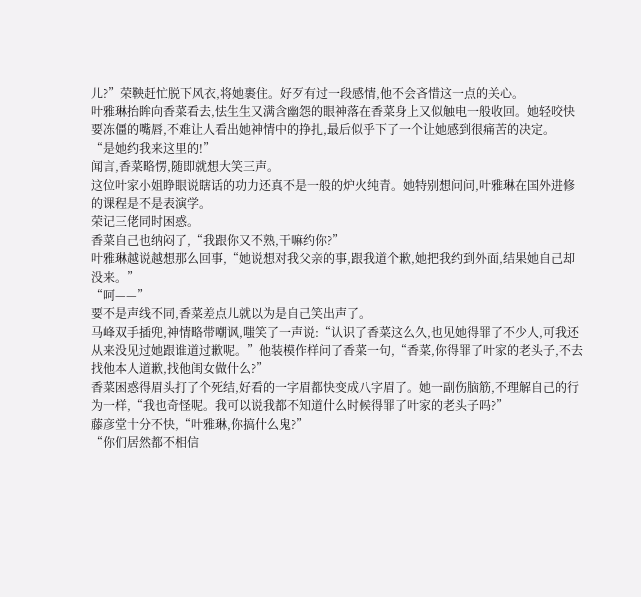儿?”荣鞅赶忙脱下风衣,将她裹住。好歹有过一段感情,他不会吝惜这一点的关心。
叶雅琳抬眸向香菜看去,怯生生又满含幽怨的眼神落在香菜身上又似触电一般收回。她轻咬快要冻僵的嘴唇,不难让人看出她神情中的挣扎,最后似乎下了一个让她感到很痛苦的决定。
“是她约我来这里的!”
闻言,香菜略愣,随即就想大笑三声。
这位叶家小姐睁眼说瞎话的功力还真不是一般的炉火纯青。她特别想问问,叶雅琳在国外进修的课程是不是表演学。
荣记三佬同时困惑。
香菜自己也纳闷了,“我跟你又不熟,干嘛约你?”
叶雅琳越说越想那么回事,“她说想对我父亲的事,跟我道个歉,她把我约到外面,结果她自己却没来。”
“呵——”
要不是声线不同,香菜差点儿就以为是自己笑出声了。
马峰双手插兜,神情略带嘲讽,嗤笑了一声说:“认识了香菜这么久,也见她得罪了不少人,可我还从来没见过她跟谁道过歉呢。”他装模作样问了香菜一句,“香菜,你得罪了叶家的老头子,不去找他本人道歉,找他闺女做什么?”
香菜困惑得眉头打了个死结,好看的一字眉都快变成八字眉了。她一副伤脑筋,不理解自己的行为一样,“我也奇怪呢。我可以说我都不知道什么时候得罪了叶家的老头子吗?”
藤彦堂十分不快,“叶雅琳,你搞什么鬼?”
“你们居然都不相信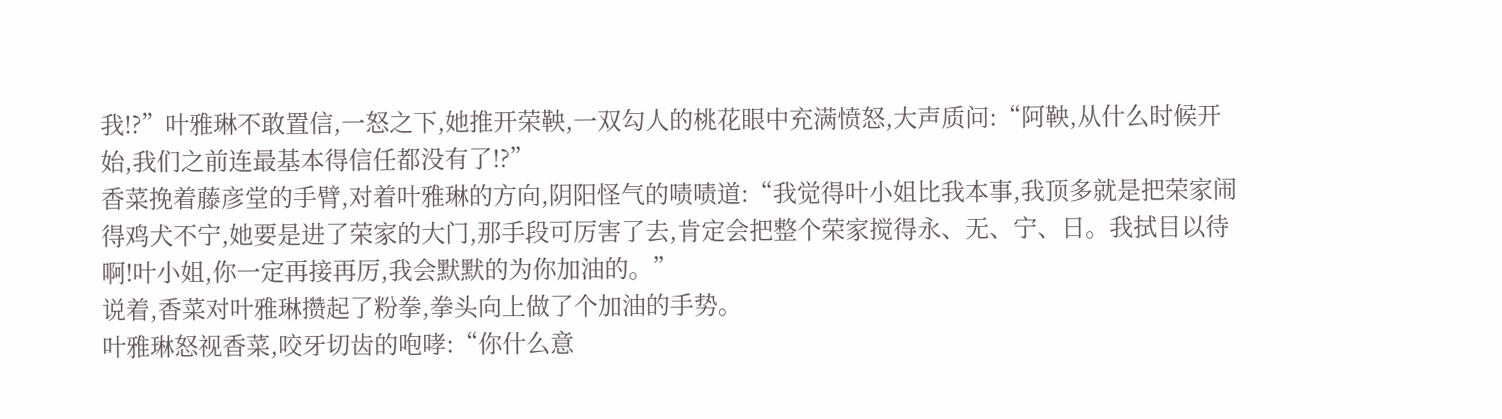我!?”叶雅琳不敢置信,一怒之下,她推开荣鞅,一双勾人的桃花眼中充满愤怒,大声质问:“阿鞅,从什么时候开始,我们之前连最基本得信任都没有了!?”
香菜挽着藤彦堂的手臂,对着叶雅琳的方向,阴阳怪气的啧啧道:“我觉得叶小姐比我本事,我顶多就是把荣家闹得鸡犬不宁,她要是进了荣家的大门,那手段可厉害了去,肯定会把整个荣家搅得永、无、宁、日。我拭目以待啊!叶小姐,你一定再接再厉,我会默默的为你加油的。”
说着,香菜对叶雅琳攒起了粉拳,拳头向上做了个加油的手势。
叶雅琳怒视香菜,咬牙切齿的咆哮:“你什么意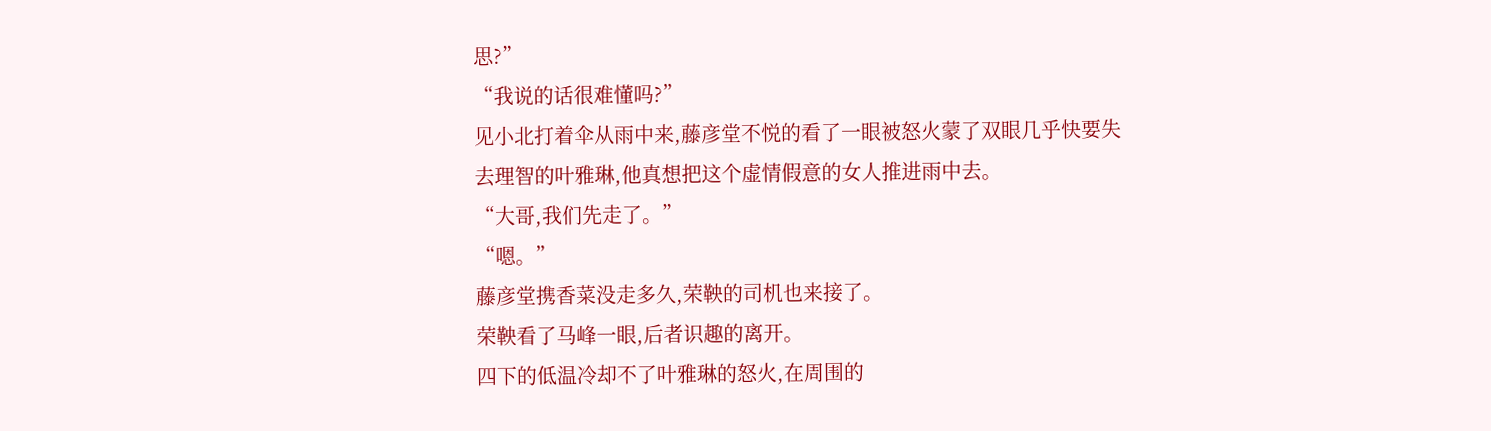思?”
“我说的话很难懂吗?”
见小北打着伞从雨中来,藤彦堂不悦的看了一眼被怒火蒙了双眼几乎快要失去理智的叶雅琳,他真想把这个虚情假意的女人推进雨中去。
“大哥,我们先走了。”
“嗯。”
藤彦堂携香菜没走多久,荣鞅的司机也来接了。
荣鞅看了马峰一眼,后者识趣的离开。
四下的低温冷却不了叶雅琳的怒火,在周围的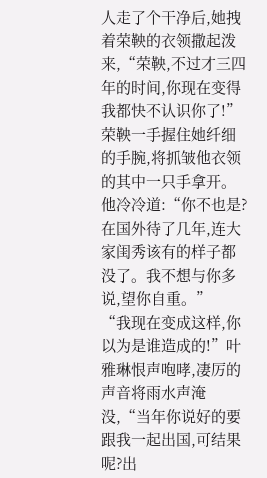人走了个干净后,她拽着荣鞅的衣领撒起泼来,“荣鞅,不过才三四年的时间,你现在变得我都快不认识你了!”
荣鞅一手握住她纤细的手腕,将抓皱他衣领的其中一只手拿开。他冷冷道:“你不也是?在国外待了几年,连大家闺秀该有的样子都没了。我不想与你多说,望你自重。”
“我现在变成这样,你以为是谁造成的!”叶雅琳恨声咆哮,凄厉的声音将雨水声淹没,“当年你说好的要跟我一起出国,可结果呢?出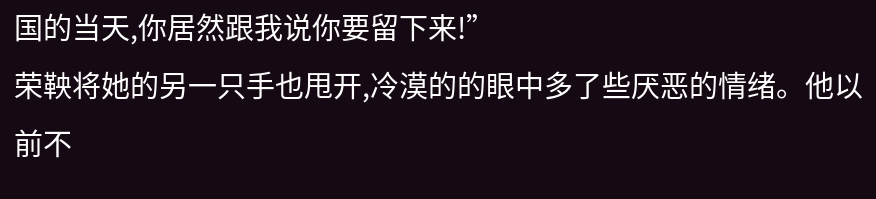国的当天,你居然跟我说你要留下来!”
荣鞅将她的另一只手也甩开,冷漠的的眼中多了些厌恶的情绪。他以前不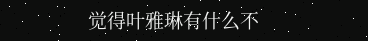觉得叶雅琳有什么不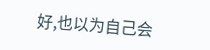好,也以为自己会